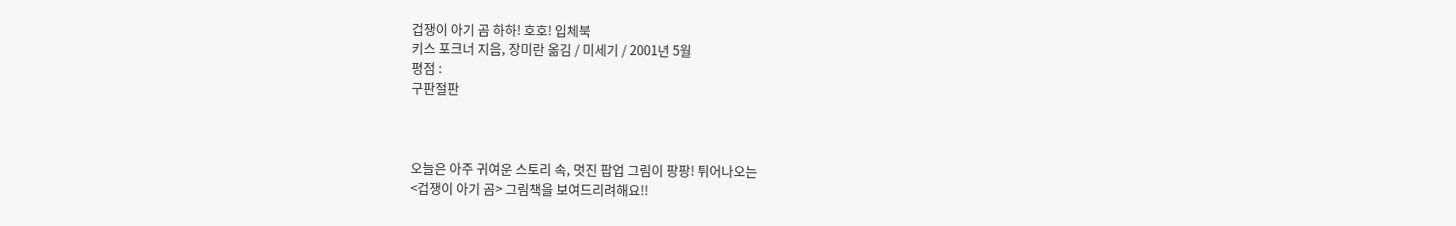겁쟁이 아기 곰 하하! 호호! 입체북
키스 포크너 지음, 장미란 옮김 / 미세기 / 2001년 5월
평점 :
구판절판



오늘은 아주 귀여운 스토리 속, 멋진 팝업 그림이 팡팡! 튀어나오는
<겁쟁이 아기 곰> 그림책을 보여드리려해요!!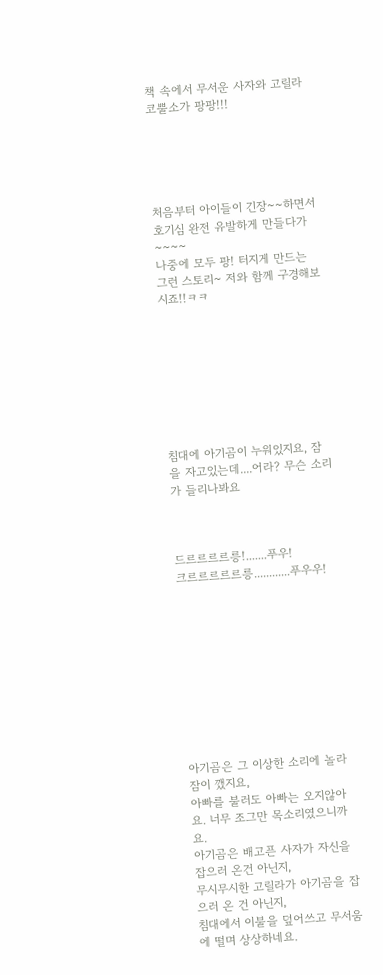책 속에서 무서운 사자와 고릴라 코뿔소가 팡팡!!!





처음부터 아이들이 긴장~~하면서 호기심 완전 유발하게 만들다가~~~~
나중에 모두 팡! 터지게 만드는 그런 스토리~ 저와 함께 구경해보시죠!!ㅋㅋ








침대에 아기곰이 누워있지요, 잠을 자고있는데....어라? 무슨 소리가 들리나봐요



드르르르르릉!.......푸우!
크르르르르르릉............푸우우!










아기곰은 그 이상한 소리에 놀라 잠이 깼지요,
아빠를 불러도 아빠는 오지않아요. 너무 조그만 목소리였으니까요.
아기곰은 배고픈 사자가 자신을 잡으러 온건 아닌지,
무시무시한 고릴라가 아기곰을 잡으러 온 건 아닌지,
침대에서 이불을 덮어쓰고 무서움에 떨며 상상하네요.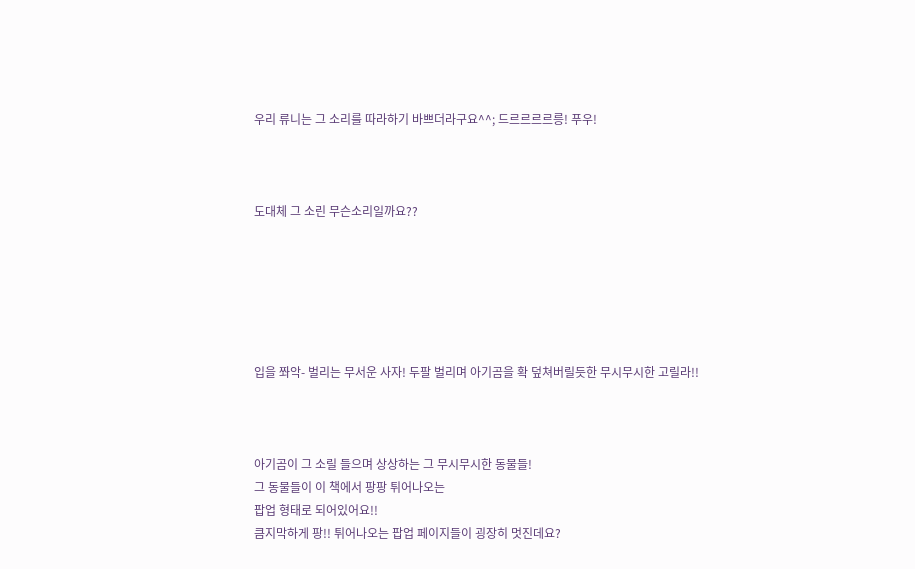우리 류니는 그 소리를 따라하기 바쁘더라구요^^; 드르르르르릉! 푸우!



도대체 그 소린 무슨소리일까요??






입을 쫘악- 벌리는 무서운 사자! 두팔 벌리며 아기곰을 확 덮쳐버릴듯한 무시무시한 고릴라!!



아기곰이 그 소릴 들으며 상상하는 그 무시무시한 동물들!
그 동물들이 이 책에서 팡팡 튀어나오는
팝업 형태로 되어있어요!!
큼지막하게 팡!! 튀어나오는 팝업 페이지들이 굉장히 멋진데요?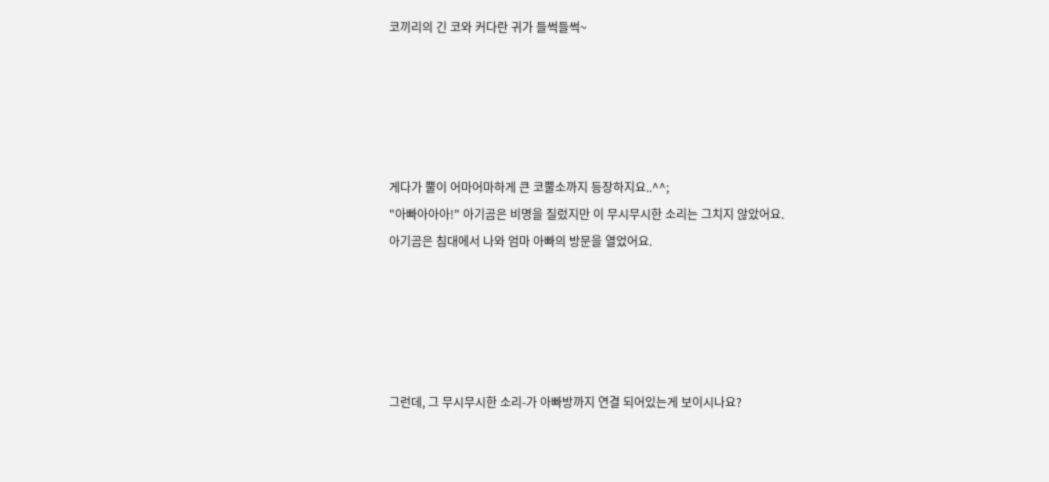코끼리의 긴 코와 커다란 귀가 들썩들썩~





게다가 뿔이 어마어마하게 큰 코뿔소까지 등장하지요..^^;
"아빠아아아!" 아기곰은 비명을 질렀지만 이 무시무시한 소리는 그치지 않았어요.
아기곰은 침대에서 나와 엄마 아빠의 방문을 열었어요.





그런데, 그 무시무시한 소리-가 아빠방까지 연결 되어있는게 보이시나요?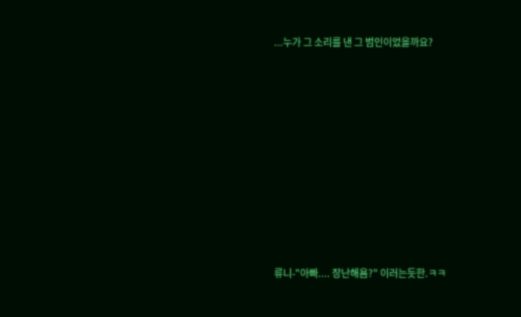...누가 그 소리를 낸 그 범인이었을까요?










류니-"아빠.... 장난해욤?" 이러는듯한.ㅋㅋ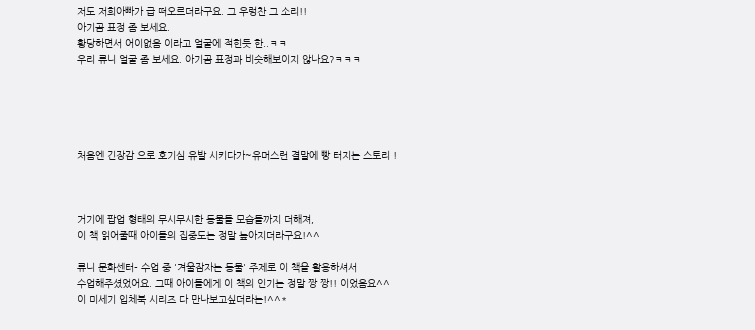저도 저희아빠가 급 떠오르더라구요. 그 우렁찬 그 소리!!
아기곰 표정 좀 보세요.
황당하면서 어이없음 이라고 얼굴에 적힌듯 한..ㅋㅋ
우리 류니 얼굴 좀 보세요. 아기곰 표정과 비슷해보이지 않나요?ㅋㅋㅋ





처음엔 긴장감 으로 호기심 유발 시키다가~유머스런 결말에 빵 터지는 스토리 !



거기에 팝업 형태의 무시무시한 동물들 모습들까지 더해져,
이 책 읽어줄때 아이들의 집중도는 정말 높아지더라구요!^^

류니 문화센터- 수업 중 '겨울잠자는 동물' 주제로 이 책을 활용하셔서
수업해주셨었어요. 그때 아이들에게 이 책의 인기는 정말 짱 짱!! 이었음요^^
이 미세기 입체북 시리즈 다 만나보고싶더라는!^^*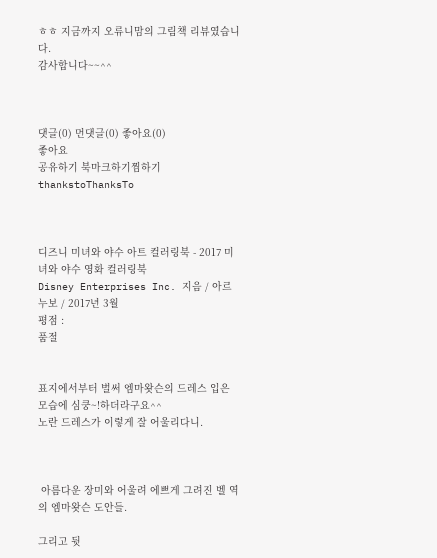ㅎㅎ 지금까지 오류니맘의 그림책 리뷰였습니다.
감사합니다~~^^



댓글(0) 먼댓글(0) 좋아요(0)
좋아요
공유하기 북마크하기찜하기 thankstoThanksTo



디즈니 미녀와 야수 아트 컬러링북 - 2017 미녀와 야수 영화 컬러링북
Disney Enterprises Inc. 지음 / 아르누보 / 2017년 3월
평점 :
품절


표지에서부터 벌써 엠마왓슨의 드레스 입은 모습에 심쿵~!하더라구요^^
노란 드레스가 이렇게 잘 어울리다니.



 아름다운 장미와 어울려 에쁘게 그려진 벨 역의 엠마왓슨 도안들.

그리고 뒷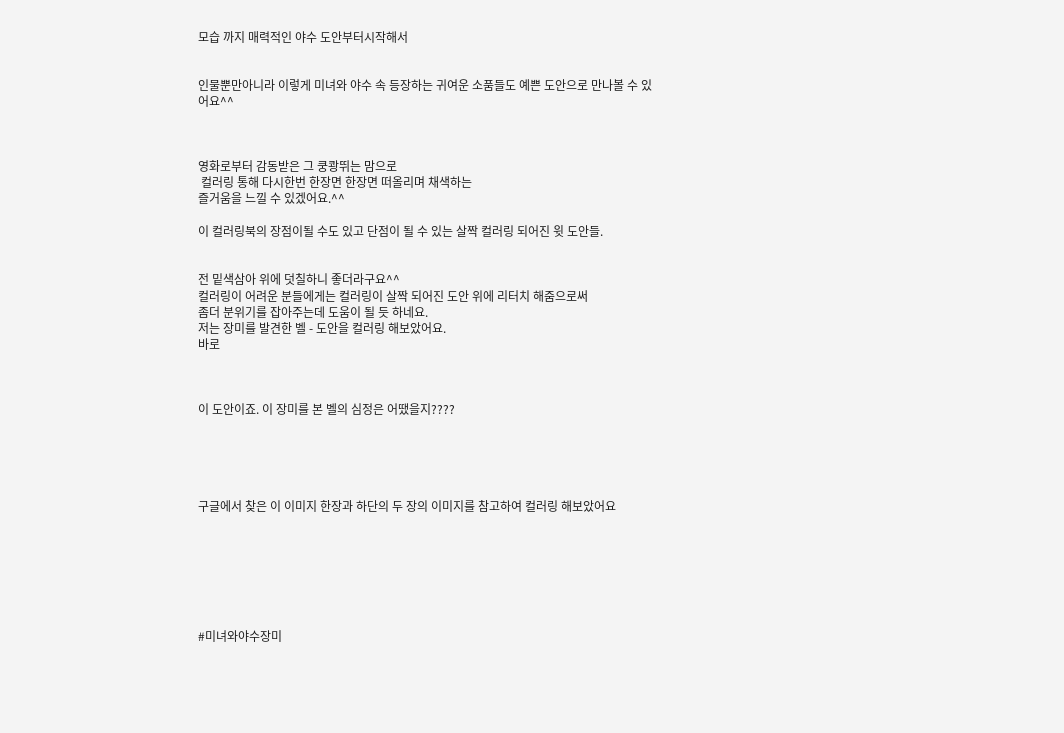모습 까지 매력적인 야수 도안부터시작해서


인물뿐만아니라 이렇게 미녀와 야수 속 등장하는 귀여운 소품들도 예쁜 도안으로 만나볼 수 있어요^^



영화로부터 감동받은 그 쿵쾅뛰는 맘으로
 컬러링 통해 다시한번 한장면 한장면 떠올리며 채색하는
즐거움을 느낄 수 있겠어요.^^

이 컬러링북의 장점이될 수도 있고 단점이 될 수 있는 살짝 컬러링 되어진 윗 도안들.


전 밑색삼아 위에 덧칠하니 좋더라구요^^
컬러링이 어려운 분들에게는 컬러링이 살짝 되어진 도안 위에 리터치 해줌으로써
좀더 분위기를 잡아주는데 도움이 될 듯 하네요.
저는 장미를 발견한 벨 - 도안을 컬러링 해보았어요.
바로



이 도안이죠. 이 장미를 본 벨의 심정은 어땠을지????





구글에서 찾은 이 이미지 한장과 하단의 두 장의 이미지를 참고하여 컬러링 해보았어요







#미녀와야수장미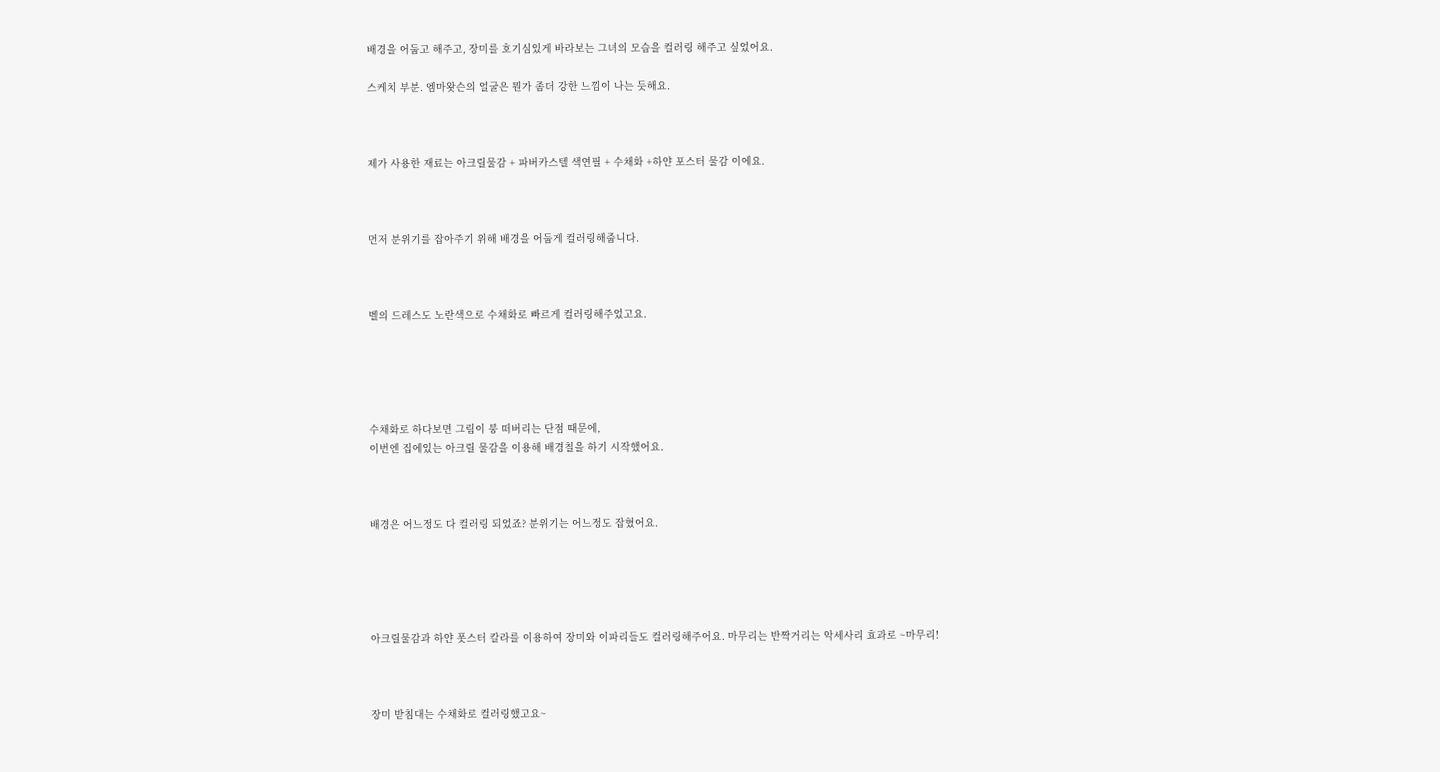배경을 어둡고 해주고, 장미를 호기심있게 바라보는 그녀의 모습을 컬러링 해주고 싶었어요.

스케치 부분. 엠마왓슨의 얼굴은 뭔가 좀더 강한 느낌이 나는 듯해요.



제가 사용한 재료는 아크릴물감 + 파버카스텔 색연필 + 수채화 +하얀 포스터 물감 이에요.



먼저 분위기를 잡아주기 위해 배경을 어둡게 컬러링해줍니다.



벨의 드레스도 노란색으로 수채화로 빠르게 컬러링해주었고요.





수채화로 하다보면 그림이 붕 떠버리는 단점 때문에,
이번엔 집에있는 아크릴 물감을 이용해 배경칠을 하기 시작했어요.



배경은 어느정도 다 컬러링 되었죠? 분위기는 어느정도 잡혔어요.





아크릴물감과 하얀 폿스터 칼라를 이용하여 장미와 이파리들도 컬러링해주어요. 마무리는 반짝거리는 악세사리 효과로 ~마무리!



장미 받침대는 수채화로 컬러링했고요~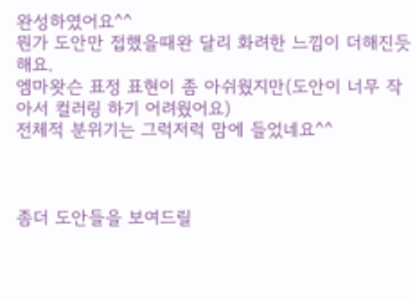완성하였어요^^
뭔가 도안만 접했을때완 달리 화려한 느낌이 더해진듯해요.
엠마왓슨 표정 표현이 좀 아쉬웠지만(도안이 너무 작아서 컬러링 하기 어려웠어요)
전체적 분위기는 그럭저럭 맘에 들었네요^^



좀더 도안들을 보여드릴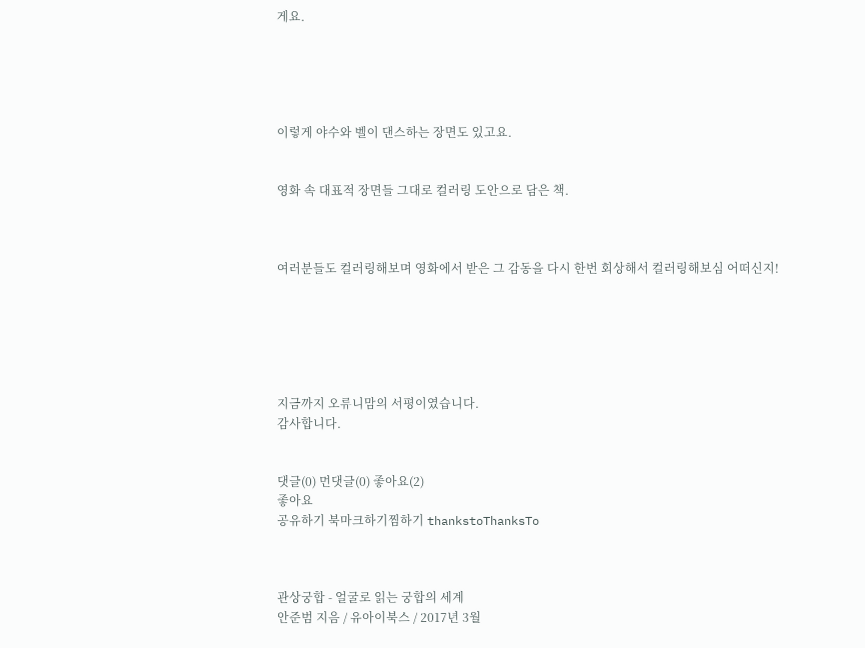게요.





이렇게 야수와 벨이 댄스하는 장면도 있고요.


영화 속 대표적 장면들 그대로 컬러링 도안으로 담은 책.



여러분들도 컬러링해보며 영화에서 받은 그 감동을 다시 한번 회상해서 컬러링해보심 어떠신지!






지금까지 오류니맘의 서평이였습니다.
감사합니다.


댓글(0) 먼댓글(0) 좋아요(2)
좋아요
공유하기 북마크하기찜하기 thankstoThanksTo



관상궁합 - 얼굴로 읽는 궁합의 세계
안준범 지음 / 유아이북스 / 2017년 3월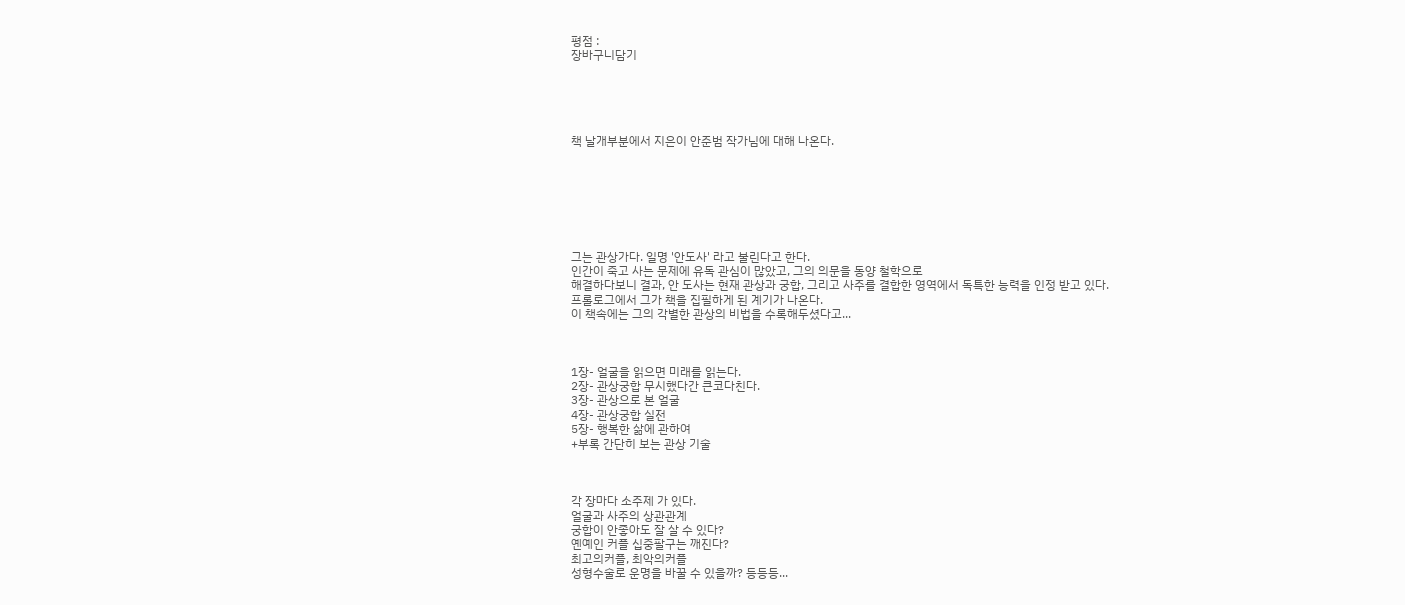평점 :
장바구니담기





책 날개부분에서 지은이 안준범 작가님에 대해 나온다.







그는 관상가다. 일명 '안도사' 라고 불린다고 한다.
인간이 죽고 사는 문제에 유독 관심이 많았고, 그의 의문을 동양 철학으로
해결하다보니 결과, 안 도사는 현재 관상과 궁합, 그리고 사주를 결합한 영역에서 독특한 능력을 인정 받고 있다.
프롤로그에서 그가 책을 집필하게 된 계기가 나온다.
이 책속에는 그의 각별한 관상의 비법을 수록해두셨다고...



1장- 얼굴을 읽으면 미래를 읽는다.
2장- 관상궁합 무시했다간 큰코다친다.
3장- 관상으로 본 얼굴
4장- 관상궁합 실전
5장- 행복한 삶에 관하여
+부록 간단히 보는 관상 기술



각 장마다 소주제 가 있다.
얼굴과 사주의 상관관계
궁합이 안좋아도 잘 살 수 있다?
옌예인 커플 십중팔구는 깨진다?
최고의커플, 최악의커플
성형수술로 운명을 바꿀 수 있을까? 등등등...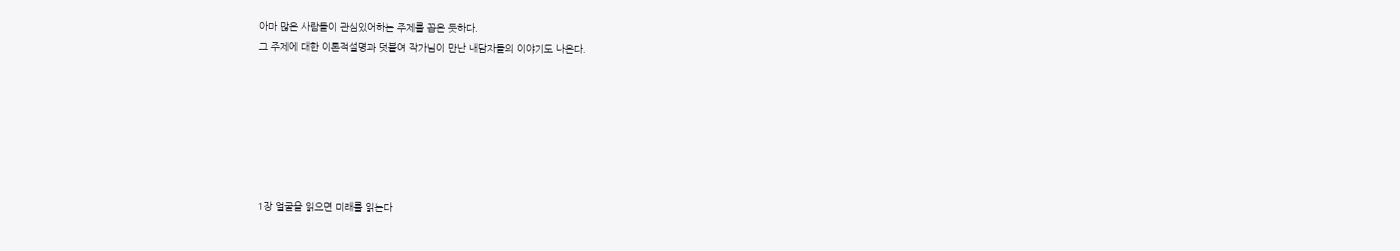아마 많은 사람들이 관심있어하는 주제를 꼽은 듯하다.
그 주제에 대한 이론적설명과 덧붙여 작가님이 만난 내담자들의 이야기도 나온다.







1장 얼굴을 읽으면 미래를 읽는다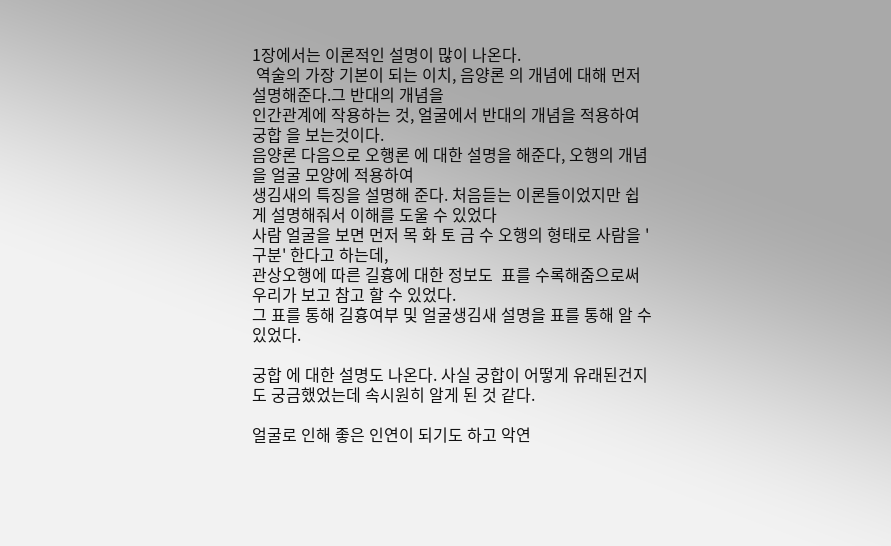1장에서는 이론적인 설명이 많이 나온다.
 역술의 가장 기본이 되는 이치, 음양론 의 개념에 대해 먼저 설명해준다.그 반대의 개념을
인간관계에 작용하는 것, 얼굴에서 반대의 개념을 적용하여  궁합 을 보는것이다.
음양론 다음으로 오행론 에 대한 설명을 해준다, 오행의 개념을 얼굴 모양에 적용하여
생김새의 특징을 설명해 준다. 처음듣는 이론들이었지만 쉽게 설명해줘서 이해를 도울 수 있었다
사람 얼굴을 보면 먼저 목 화 토 금 수 오행의 형태로 사람을 '구분' 한다고 하는데,
관상오행에 따른 길흉에 대한 정보도  표를 수록해줌으로써 우리가 보고 참고 할 수 있었다.
그 표를 통해 길흉여부 및 얼굴생김새 설명을 표를 통해 알 수 있었다.

궁합 에 대한 설명도 나온다. 사실 궁합이 어떻게 유래된건지도 궁금했었는데 속시원히 알게 된 것 같다.

얼굴로 인해 좋은 인연이 되기도 하고 악연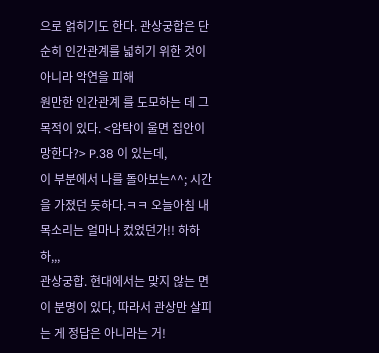으로 얽히기도 한다. 관상궁합은 단순히 인간관계를 넓히기 위한 것이 아니라 악연을 피해
원만한 인간관계 를 도모하는 데 그 목적이 있다. <암탁이 울면 집안이 망한다?> P.38 이 있는데,
이 부분에서 나를 돌아보는^^; 시간을 가졌던 듯하다.ㅋㅋ 오늘아침 내 목소리는 얼마나 컸었던가!! 하하하,,,
관상궁합. 현대에서는 맞지 않는 면이 분명이 있다, 따라서 관상만 살피는 게 정답은 아니라는 거!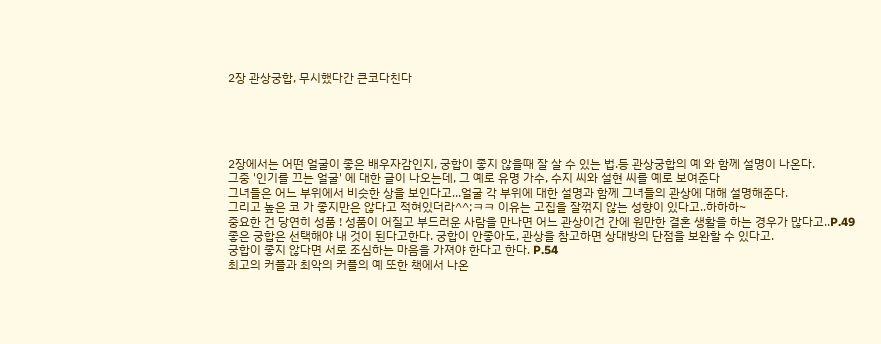2장 관상궁합, 무시했다간 큰코다친다





2장에서는 어떤 얼굴이 좋은 배우자감인지, 궁합이 좋지 않을때 잘 살 수 있는 법.등 관상궁합의 예 와 함께 설명이 나온다.
그중 '인기를 끄는 얼굴' 에 대한 글이 나오는데, 그 예로 유명 가수, 수지 씨와 설현 씨를 예로 보여준다
그녀들은 어느 부위에서 비슷한 상을 보인다고...얼굴 각 부위에 대한 설명과 함께 그녀들의 관상에 대해 설명해준다.
그리고 높은 코 가 좋지만은 않다고 적혀있더라^^;ㅋㅋ 이유는 고집을 잘꺾지 않는 성향이 있다고..하하하~
중요한 건 당연히 성품 ! 성품이 어질고 부드러운 사람을 만나면 어느 관상이건 간에 원만한 결혼 생활을 하는 경우가 많다고..P.49
좋은 궁합은 선택해야 내 것이 된다고한다. 궁합이 안좋아도, 관상을 참고하면 상대방의 단점을 보완할 수 있다고.
궁합이 좋지 않다면 서로 조심하는 마음을 가져야 한다고 한다. P.54
최고의 커플과 최악의 커플의 예 또한 책에서 나온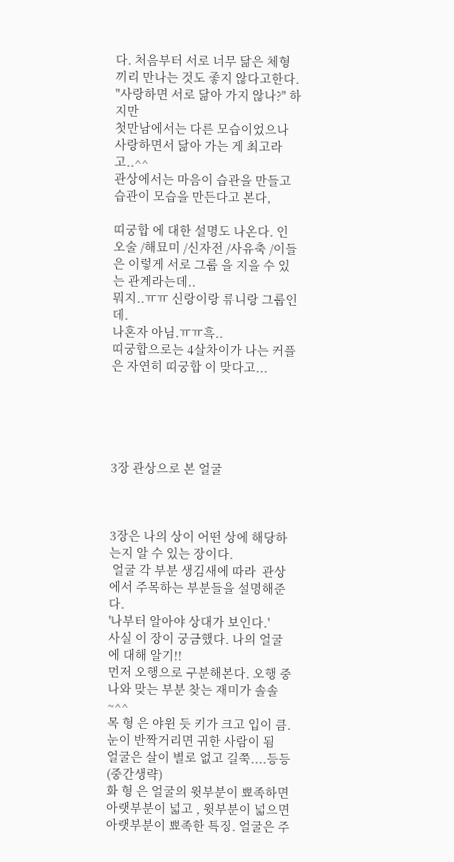다. 처음부터 서로 너무 닮은 체형끼리 만나는 것도 좋지 않다고한다.
"사랑하면 서로 닮아 가지 않나?" 하지만
첫만남에서는 다른 모습이었으나 사랑하면서 닮아 가는 게 최고라고..^^
관상에서는 마음이 습관을 만들고 습관이 모습을 만든다고 본다,

띠궁합 에 대한 설명도 나온다. 인오술 /해묘미 /신자전 /사유축 /이들은 이렇게 서로 그룹 을 지을 수 있는 관계라는데..
뭐지..ㅠㅠ 신랑이랑 류니랑 그룹인데.
나혼자 아님.ㅠㅠ흑..
띠궁합으로는 4살차이가 나는 커플은 자연히 띠궁합 이 맞다고...





3장 관상으로 본 얼굴



3장은 나의 상이 어떤 상에 해당하는지 알 수 있는 장이다.
 얼굴 각 부분 생김새에 따라  관상에서 주목하는 부분들을 설명해준다.
'나부터 알아야 상대가 보인다.'
사실 이 장이 궁금했다. 나의 얼굴에 대해 알기!!
먼저 오행으로 구분해본다. 오행 중 나와 맞는 부분 찾는 재미가 솔솔~^^
목 형 은 야윈 듯 키가 크고 입이 큼. 눈이 반짝거리면 귀한 사람이 됨
얼굴은 살이 별로 없고 길쭉....등등 (중간생략)
화 형 은 얼굴의 윗부분이 뾰족하면 아랫부분이 넓고 , 윗부분이 넓으면
아랫부분이 뾰족한 특징. 얼굴은 주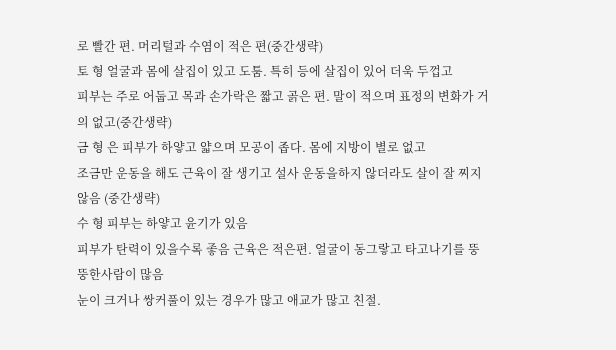로 빨간 편. 머리털과 수염이 적은 편(중간생략)
토 형 얼굴과 몸에 살집이 있고 도툼. 특히 등에 살집이 있어 더욱 두껍고
피부는 주로 어둡고 목과 손가락은 짧고 곩은 편. 말이 적으며 표정의 변화가 거의 없고(중간생략)
금 형 은 피부가 하얗고 얇으며 모공이 좁다. 몸에 지방이 별로 없고
조금만 운동을 해도 근육이 잘 생기고 설사 운동을하지 않더라도 살이 잘 찌지 않음 (중간생략)
수 형 피부는 하얗고 윤기가 있음
피부가 탄력이 있을수록 좋음 근육은 적은편. 얼굴이 동그랗고 타고나기를 뚱뚱한사람이 많음
눈이 크거나 쌍커풀이 있는 경우가 많고 애교가 많고 친절.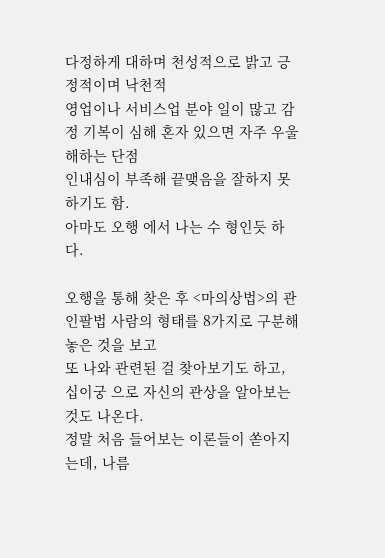다정하게 대하며 천성적으로 밝고 긍정적이며 낙천적
영업이나 서비스업 분야 일이 많고 감정 기복이 심해 혼자 있으면 자주 우울해하는 단점
인내심이 부족해 끝맺음을 잘하지 못하기도 함.
아마도 오행 에서 나는 수 형인듯 하다.

오행을 통해 찾은 후 <마의상법>의 관인팔법 사람의 형태를 8가지로 구분해 놓은 것을 보고
또 나와 관련된 걸 찾아보기도 하고, 십이궁 으로 자신의 관상을 알아보는 것도 나온다.
정말 처음 들어보는 이론들이 쏟아지는데, 나름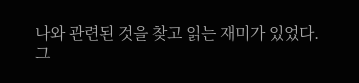나와 관련된 것을 찾고 읽는 재미가 있었다.
그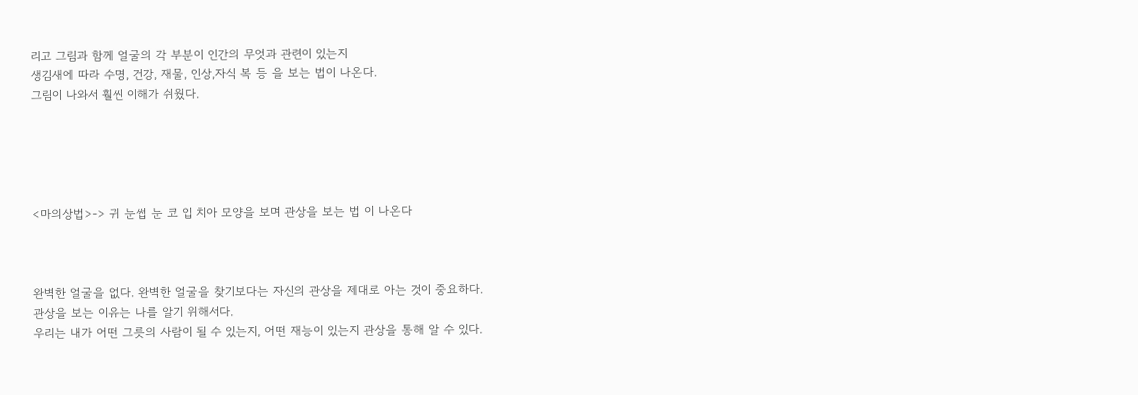리고 그림과 함께 얼굴의 각 부분이 인간의 무엇과 관련이 있는지
생김새에 따라 수명, 건강, 재물, 인상,자식 복 등 을 보는 법이 나온다.
그림이 나와서 훨씬 이해가 쉬웠다.





<마의상법>-> 귀 눈썹 눈 코 입 치아 모양을 보며 관상을 보는 법 이 나온다



완벽한 얼굴을 없다. 완벽한 얼굴을 찾기보다는 자신의 관상을 제대로 아는 것이 중요하다.
관상을 보는 이유는 나를 알기 위해서다.
우리는 내가 어떤 그릇의 사람이 될 수 있는지, 어떤 재능이 있는지 관상을 통해 알 수 있다.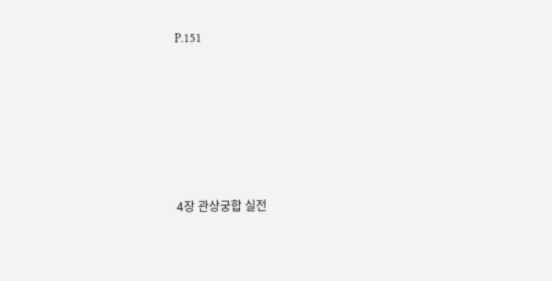P.151







4장 관상궁합 실전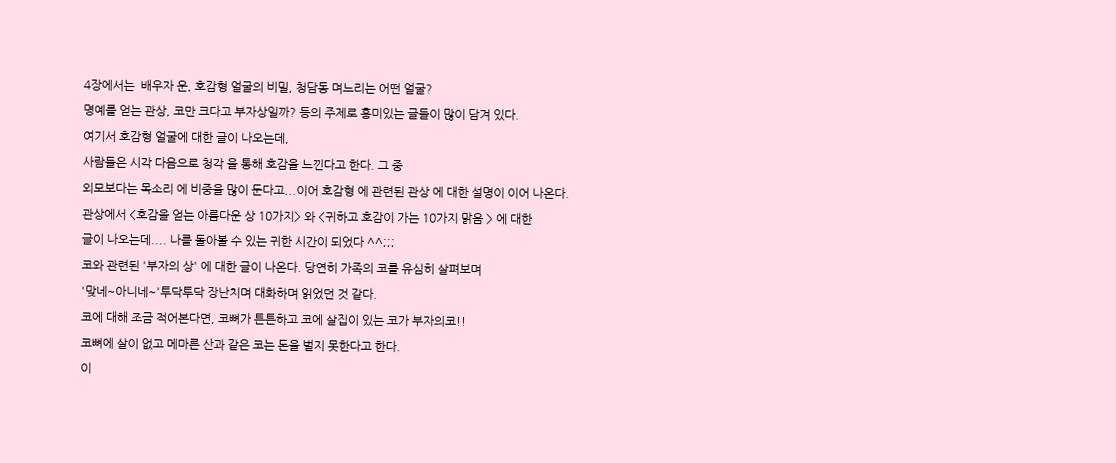4장에서는  배우자 운, 호감형 얼굴의 비밀, 청담동 며느리는 어떤 얼굴?
명예를 얻는 관상, 코만 크다고 부자상일까? 등의 주제로 흥미있는 글들이 많이 담겨 있다.
여기서 호감형 얼굴에 대한 글이 나오는데,
사람들은 시각 다음으로 청각 을 통해 호감을 느낀다고 한다. 그 중
외모보다는 목소리 에 비중을 많이 둔다고...이어 호감형 에 관련된 관상 에 대한 설명이 이어 나온다.
관상에서 <호감을 얻는 아름다운 상 10가지> 와 <귀하고 호감이 가는 10가지 맑음 > 에 대한
글이 나오는데.... 나를 돌아볼 수 있는 귀한 시간이 되었다 ^^;;;
코와 관련된 '부자의 상' 에 대한 글이 나온다. 당연히 가족의 코를 유심히 살펴보며
'맞네~아니네~'투닥투닥 장난치며 대화하며 읽었던 것 같다.
코에 대해 조금 적어본다면, 코뼈가 튼튼하고 코에 살집이 있는 코가 부자의코!!
코뼈에 살이 없고 메마른 산과 같은 코는 돈을 벌지 못한다고 한다.
이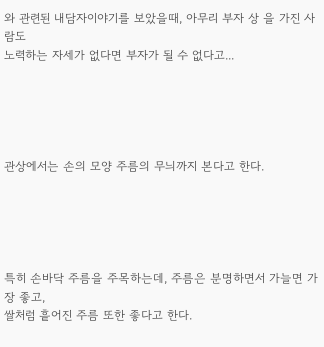와 관련된 내담자이야기를 보았을때, 아무리 부자 상 을 가진 사람도
노력하는 자세가 없다면 부자가 될 수 없다고...





관상에서는 손의 모양 주름의 무늬까지 본다고 한다.





특히 손바닥 주름을 주목하는데, 주름은 분명하면서 가늘면 가장 좋고,
쌀처럼 흩어진 주름 또한 좋다고 한다.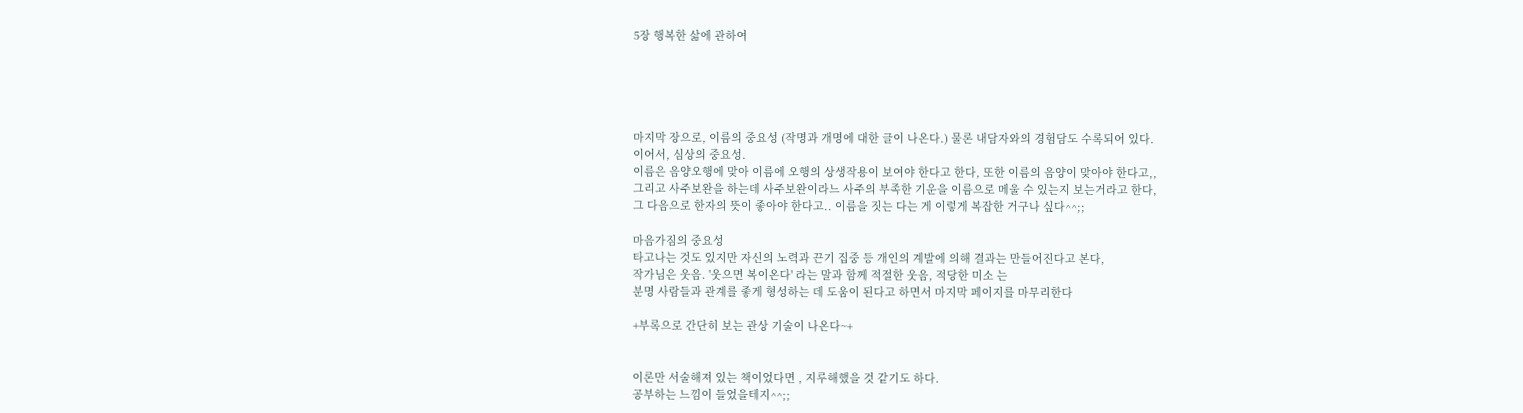5장 행복한 삶에 관하여





마지막 장으로, 이름의 중요성 (작명과 개명에 대한 글이 나온다.) 물론 내담자와의 경험담도 수록되어 있다.
이어서, 심상의 중요성.
이름은 음양오행에 맞아 이름에 오행의 상생작용이 보여야 한다고 한다, 또한 이름의 음양이 맞아야 한다고,,
그리고 사주보완을 하는데 사주보완이라느 사주의 부족한 기운을 이름으로 메울 수 있는지 보는거라고 한다,
그 다음으로 한자의 뜻이 좋아야 한다고.. 이름을 짓는 다는 게 이렇게 복잡한 거구나 싶다^^;;

마음가짐의 중요성
타고나는 것도 있지만 자신의 노력과 끈기 집중 등 개인의 계발에 의해 결과는 만들어진다고 본다,
작가님은 웃음. '웃으면 복이온다' 라는 말과 함께 적절한 웃음, 적당한 미소 는
분명 사람들과 관계를 좋게 형성하는 데 도움이 된다고 하면서 마지막 페이지를 마무리한다

+부록으로 간단히 보는 관상 기술이 나온다~+


이론만 서술해져 있는 책이었다면 , 지루해했을 것 같기도 하다.
공부하는 느낌이 들었을테지^^;;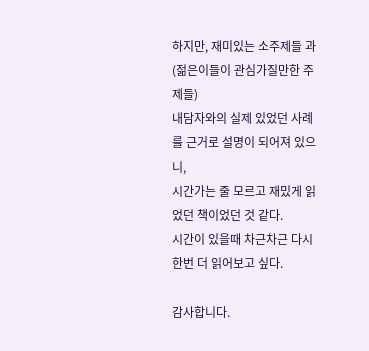하지만, 재미있는 소주제들 과(젊은이들이 관심가질만한 주제들)
내담자와의 실제 있었던 사례를 근거로 설명이 되어져 있으니,
시간가는 줄 모르고 재밌게 읽었던 책이었던 것 같다.
시간이 있을때 차근차근 다시 한번 더 읽어보고 싶다.

감사합니다.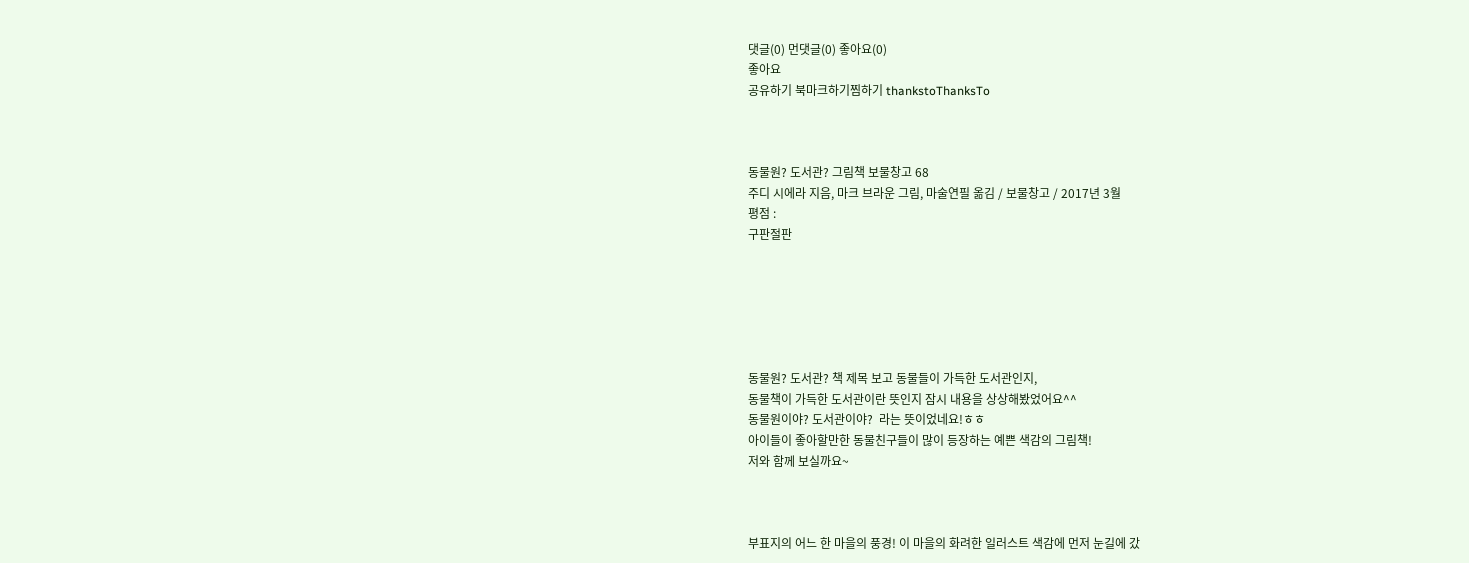댓글(0) 먼댓글(0) 좋아요(0)
좋아요
공유하기 북마크하기찜하기 thankstoThanksTo



동물원? 도서관? 그림책 보물창고 68
주디 시에라 지음, 마크 브라운 그림, 마술연필 옮김 / 보물창고 / 2017년 3월
평점 :
구판절판






동물원? 도서관? 책 제목 보고 동물들이 가득한 도서관인지,
동물책이 가득한 도서관이란 뜻인지 잠시 내용을 상상해봤었어요^^
동물원이야? 도서관이야?  라는 뜻이었네요!ㅎㅎ
아이들이 좋아할만한 동물친구들이 많이 등장하는 예쁜 색감의 그림책!
저와 함께 보실까요~



부표지의 어느 한 마을의 풍경! 이 마을의 화려한 일러스트 색감에 먼저 눈길에 갔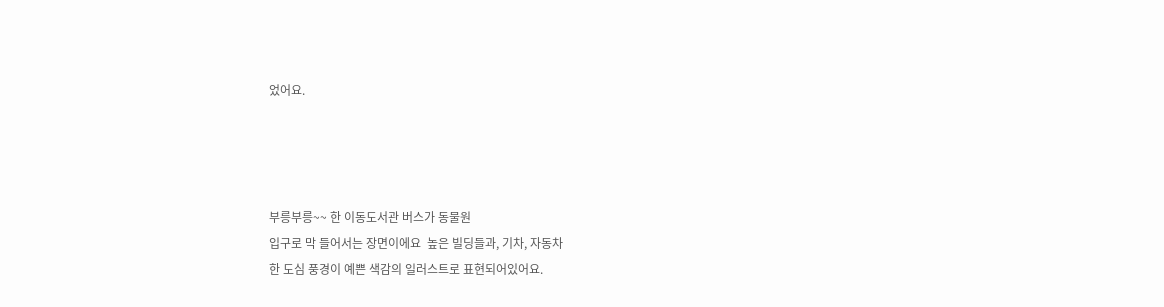었어요.




부릉부릉~~ 한 이동도서관 버스가 동물원
입구로 막 들어서는 장면이에요  높은 빌딩들과, 기차, 자동차
한 도심 풍경이 예쁜 색감의 일러스트로 표현되어있어요.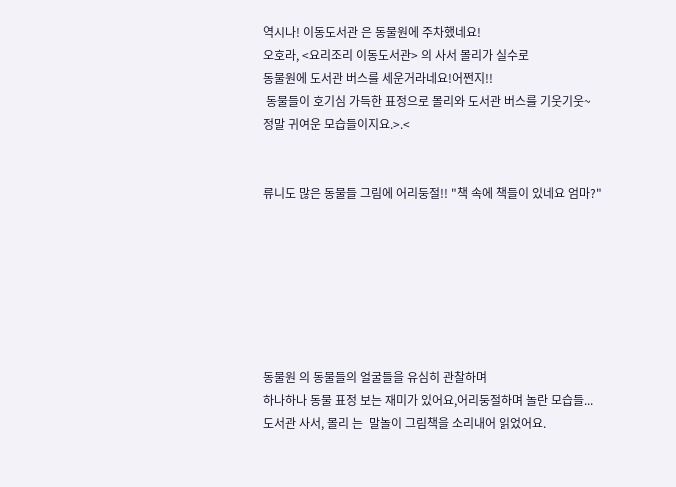역시나! 이동도서관 은 동물원에 주차했네요!
오호라, <요리조리 이동도서관> 의 사서 몰리가 실수로
동물원에 도서관 버스를 세운거라네요!어쩐지!!
 동물들이 호기심 가득한 표정으로 몰리와 도서관 버스를 기웃기웃~
정말 귀여운 모습들이지요.>.<


류니도 많은 동물들 그림에 어리둥절!! "책 속에 책들이 있네요 엄마?"







동물원 의 동물들의 얼굴들을 유심히 관찰하며
하나하나 동물 표정 보는 재미가 있어요,어리둥절하며 놀란 모습들...
도서관 사서, 몰리 는  말놀이 그림책을 소리내어 읽었어요.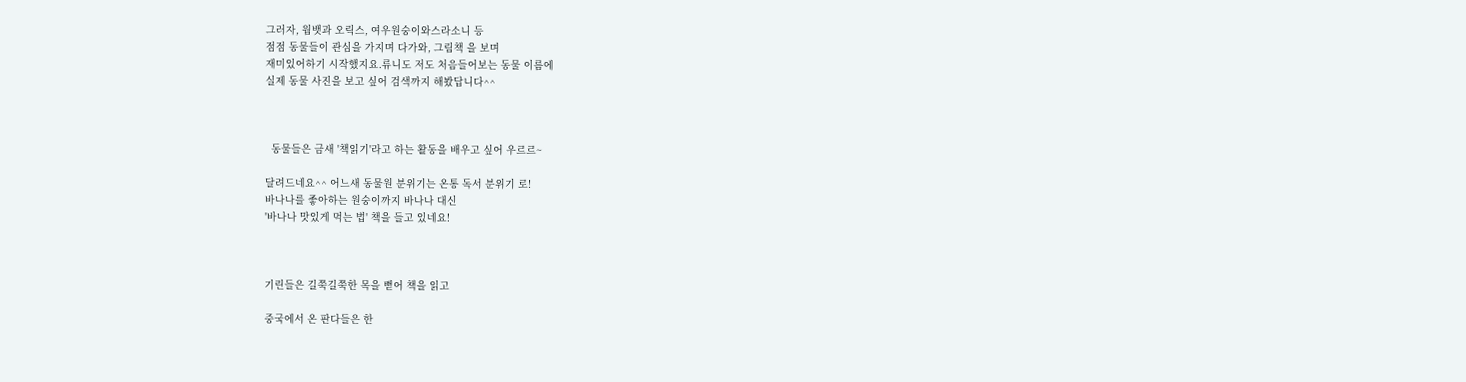그러자, 웜뱃과 오릭스, 여우원숭이와스라소니 등
점점 동물들이 관심을 가지며 다가와, 그림책 을 보며
재미있어하기 시작했지요.류니도 저도 처음들어보는 동물 이름에
실제 동물 사진을 보고 싶어 검색까지 해봤답니다^^



  동물들은 금새 '책읽기'라고 하는 활동을 배우고 싶어 우르르~

달려드네요^^ 어느새 동물원 분위기는 온통 독서 분위기 로!
바나나를 좋아하는 원숭이까지 바나나 대신
'바나나 맛있게 먹는 법' 책을 들고 있네요!



기린들은 길쭉길쭉한 목을 뻗어 책을 읽고

중국에서 온 판다들은 한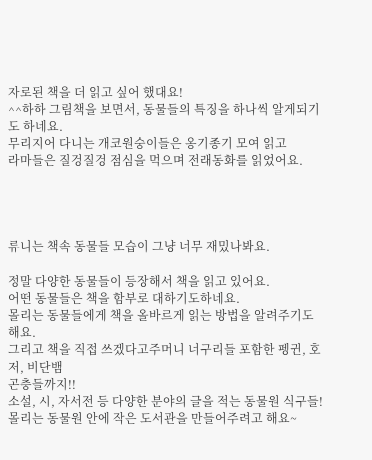자로된 책을 더 읽고 싶어 했대요!
^^하하 그림책을 보면서, 동물들의 특징을 하나씩 알게되기도 하네요.
무리지어 다니는 개코원숭이들은 옹기종기 모여 읽고
라마들은 질겅질겅 점심을 먹으며 전래동화를 읽었어요.




류니는 책속 동물들 모습이 그냥 너무 재밌나봐요.

정말 다양한 동물들이 등장해서 책을 읽고 있어요.
어떤 동물들은 책을 함부로 대하기도하네요.
몰리는 동물들에게 책을 올바르게 읽는 방법을 알려주기도 해요.
그리고 책을 직접 쓰겠다고주머니 너구리들 포함한 펭귄, 호저, 비단뱀
곤충들까지!!
소설, 시, 자서전 등 다양한 분야의 글을 적는 동물원 식구들!
몰리는 동물원 안에 작은 도서관을 만들어주려고 해요~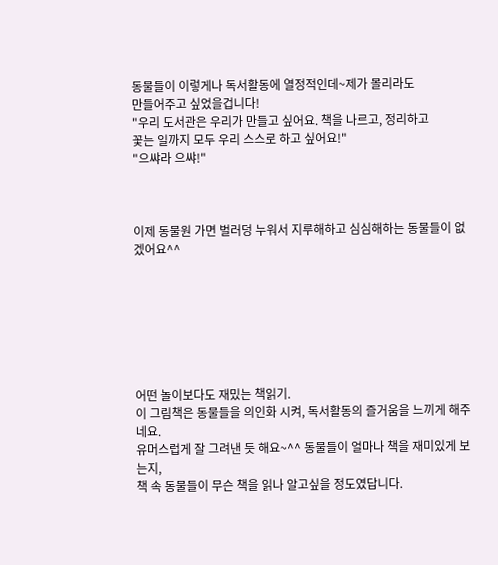동물들이 이렇게나 독서활동에 열정적인데~제가 몰리라도
만들어주고 싶었을겁니다!
"우리 도서관은 우리가 만들고 싶어요. 책을 나르고, 정리하고
꽃는 일까지 모두 우리 스스로 하고 싶어요!"
"으쌰라 으쌰!"



이제 동물원 가면 벌러덩 누워서 지루해하고 심심해하는 동물들이 없겠어요^^







어떤 놀이보다도 재밌는 책읽기.
이 그림책은 동물들을 의인화 시켜, 독서활동의 즐거움을 느끼게 해주네요.
유머스럽게 잘 그려낸 듯 해요~^^ 동물들이 얼마나 책을 재미있게 보는지,
책 속 동물들이 무슨 책을 읽나 알고싶을 정도였답니다.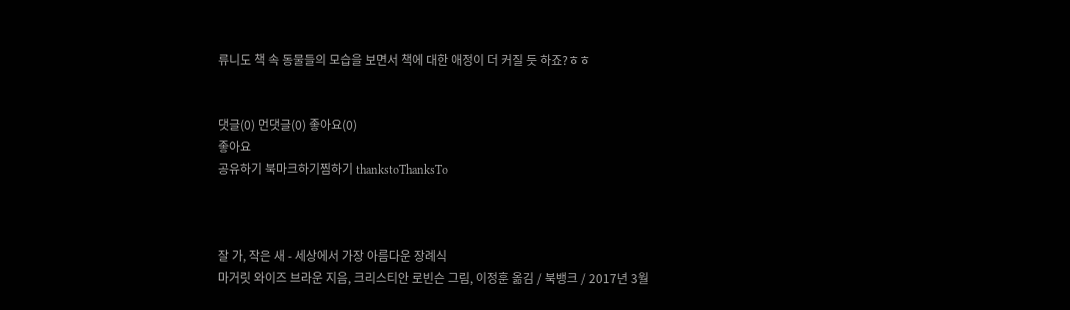류니도 책 속 동물들의 모습을 보면서 책에 대한 애정이 더 커질 듯 하죠?ㅎㅎ


댓글(0) 먼댓글(0) 좋아요(0)
좋아요
공유하기 북마크하기찜하기 thankstoThanksTo



잘 가, 작은 새 - 세상에서 가장 아름다운 장례식
마거릿 와이즈 브라운 지음, 크리스티안 로빈슨 그림, 이정훈 옮김 / 북뱅크 / 2017년 3월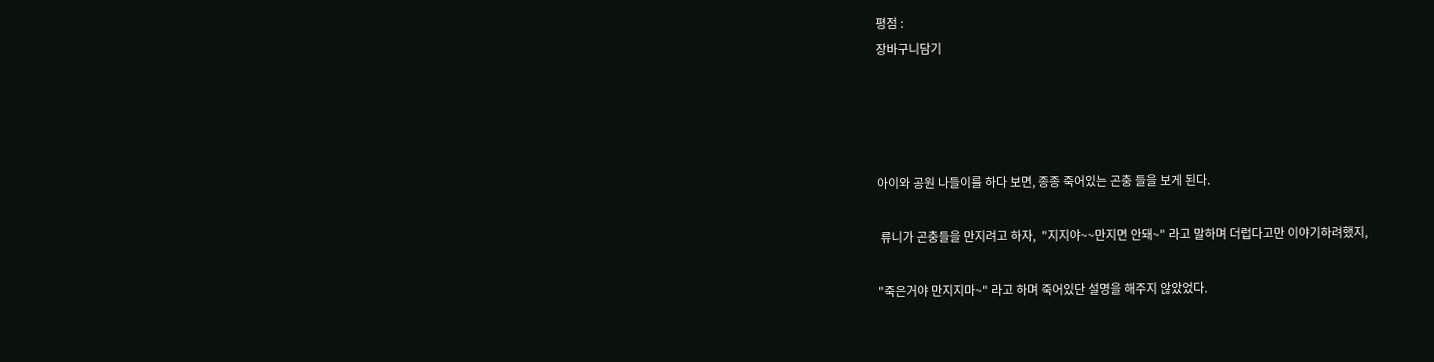평점 :
장바구니담기




아이와 공원 나들이를 하다 보면, 종종 죽어있는 곤충 들을 보게 된다.

 류니가 곤충들을 만지려고 하자,  "지지야~~만지면 안돼~" 라고 말하며 더럽다고만 이야기하려했지,

"죽은거야 만지지마~" 라고 하며 죽어있단 설명을 해주지 않았었다.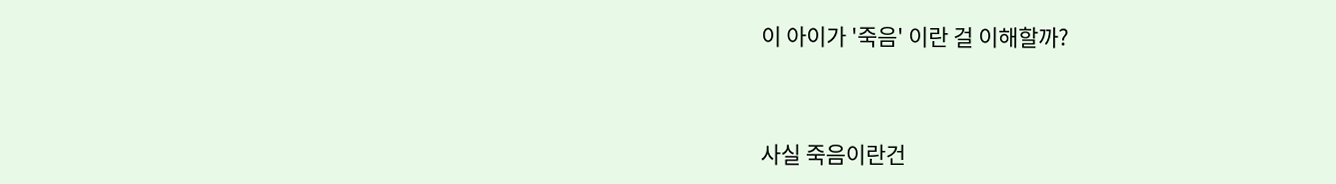이 아이가 '죽음' 이란 걸 이해할까?


사실 죽음이란건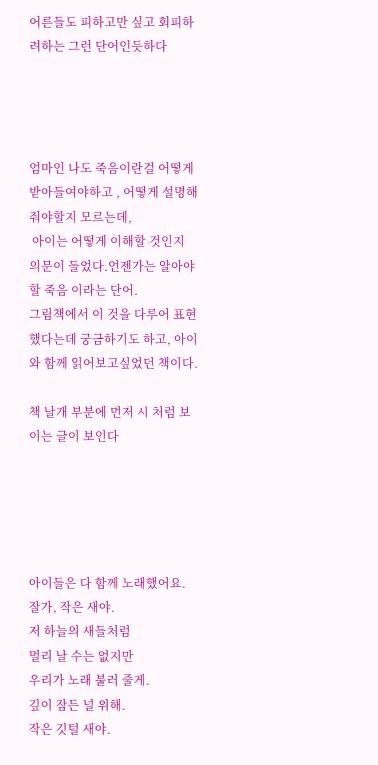어른들도 피하고만 싶고 회피하려하는 그런 단어인듯하다




엄마인 나도 죽음이란걸 어떻게 받아들여야하고 , 어떻게 설명해줘야할지 모르는데,
 아이는 어떻게 이해할 것인지 의문이 들었다.언젠가는 알아야 할 죽음 이라는 단어.
그림책에서 이 것을 다루어 표현했다는데 궁금하기도 하고, 아이와 함께 읽어보고싶었던 책이다.

책 날개 부분에 먼저 시 처럼 보이는 글이 보인다





아이들은 다 함께 노래했어요.
잘가, 작은 새야.
저 하늘의 새들처럼
멀리 날 수는 없지만
우리가 노래 불러 줄게.
깊이 잠든 널 위해.
작은 깃털 새야.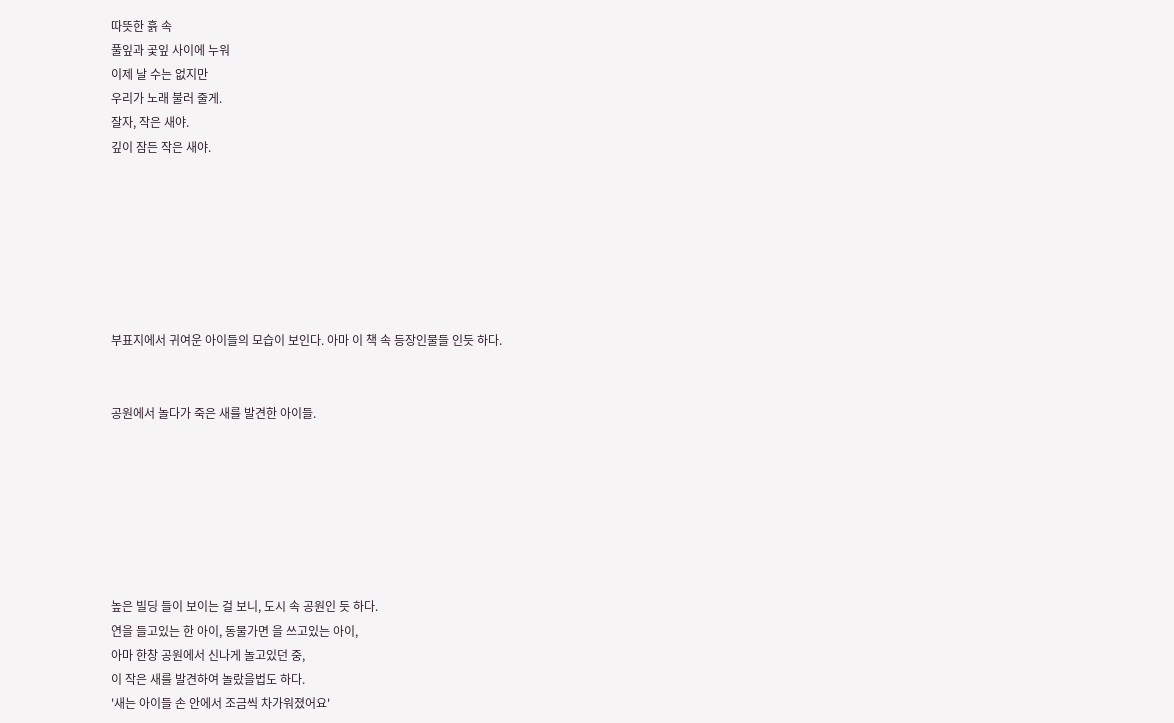따뜻한 흙 속
풀잎과 곷잎 사이에 누워
이제 날 수는 없지만
우리가 노래 불러 줄게.
잘자, 작은 새야.
깊이 잠든 작은 새야.







부표지에서 귀여운 아이들의 모습이 보인다. 아마 이 책 속 등장인물들 인듯 하다.


공원에서 놀다가 죽은 새를 발견한 아이들.







높은 빌딩 들이 보이는 걸 보니, 도시 속 공원인 듯 하다.
연을 들고있는 한 아이, 동물가면 을 쓰고있는 아이,
아마 한창 공원에서 신나게 놀고있던 중,
이 작은 새를 발견하여 놀랐을법도 하다.
'새는 아이들 손 안에서 조금씩 차가워졌어요'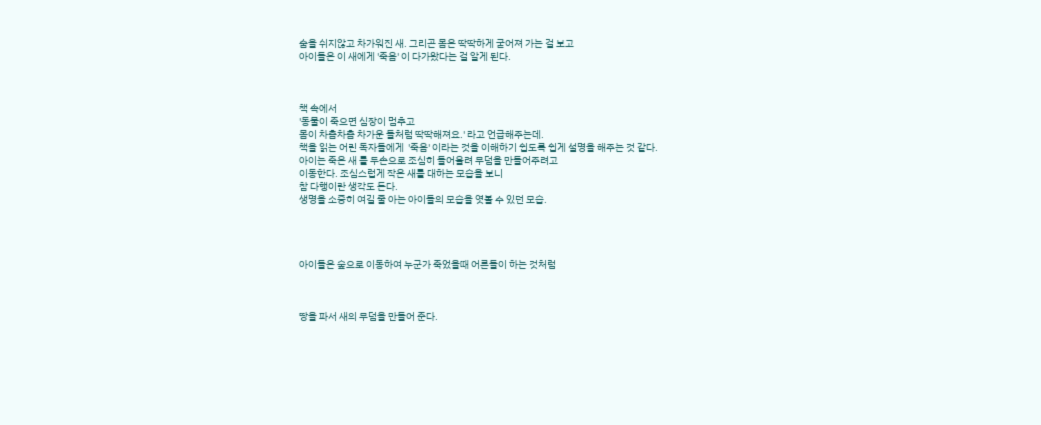숨을 쉬지않고 차가워진 새. 그리곤 몸은 딱딱하게 굳어져 가는 걸 보고
아이들은 이 새에게 '죽음' 이 다가왔다는 걸 알게 된다.



책 속에서
'동물이 죽으면 심장이 멈추고
몸이 차츰차츰 차가운 돌처럼 딱딱해져요.' 라고 언급해주는데.
책을 읽는 어린 독자들에게  '죽음' 이라는 것을 이해하기 쉽도록 쉽게 설명을 해주는 것 같다.
아이는 죽은 새 를 두손으로 조심히 들어올려 무덤을 만들어주려고
이동한다. 조심스럽게 작은 새를 대하는 모습을 보니
참 다행이란 생각도 든다.
생명을 소중히 여길 줄 아는 아이들의 모습을 엿볼 수 있던 모습.




아이들은 숲으로 이동하여 누군가 죽었을때 어른들이 하는 것처럼



땅을 파서 새의 무덤을 만들어 준다.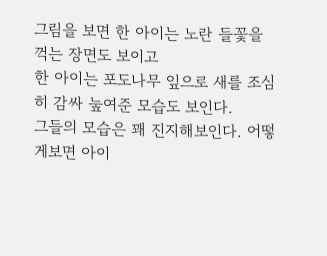그림을 보면 한 아이는 노란 들꽃을 꺽는 장면도 보이고
한 아이는 포도나무 잎으로 새를 조심히 감싸 눞여준 모습도 보인다.
그들의 모습은 꽤 진지해보인다. 어떻게보면 아이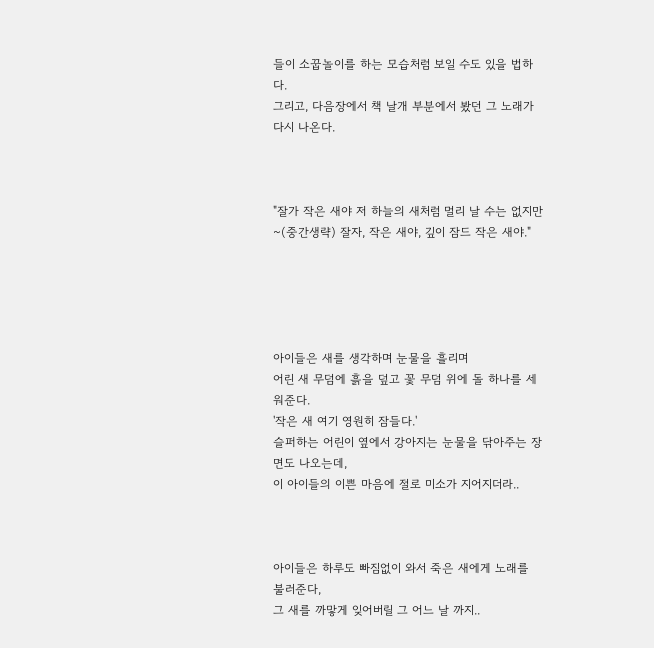들이 소꿉놀이를 하는 모습처럼 보일 수도 있을 법하다.
그리고, 다음장에서 책 날개 부분에서 봤던 그 노래가 다시 나온다.



"잘가 작은 새야 저 하늘의 새처럼 멀리 날 수는 없지만~(중간생략) 잘자, 작은 새야, 깊이 잠드 작은 새야."





아이들은 새를 생각하며 눈물을 흘리며
어린 새 무덤에 흙을 덮고 꽃 무덤 위에 돌 하나를 세워준다.
'작은 새 여기 영원히 잠들다.'
슬퍼하는 어린이 옆에서 강아지는 눈물을 닦아주는 장면도 나오는데,
이 아이들의 이쁜 마음에 절로 미소가 지어지더라..



아이들은 하루도 빠짐없이 와서 죽은 새에게 노래를 불러준다,
그 새를 까맣게 잊어버릴 그 어느 날 까지..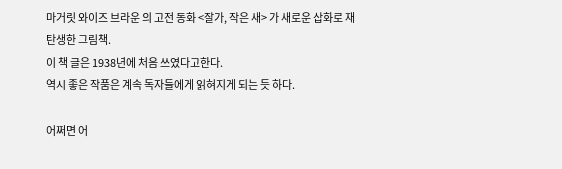마거릿 와이즈 브라운 의 고전 동화 <잘가, 작은 새> 가 새로운 삽화로 재탄생한 그림책.
이 책 글은 1938년에 처음 쓰였다고한다.
역시 좋은 작품은 계속 독자들에게 읽혀지게 되는 듯 하다.

어쩌면 어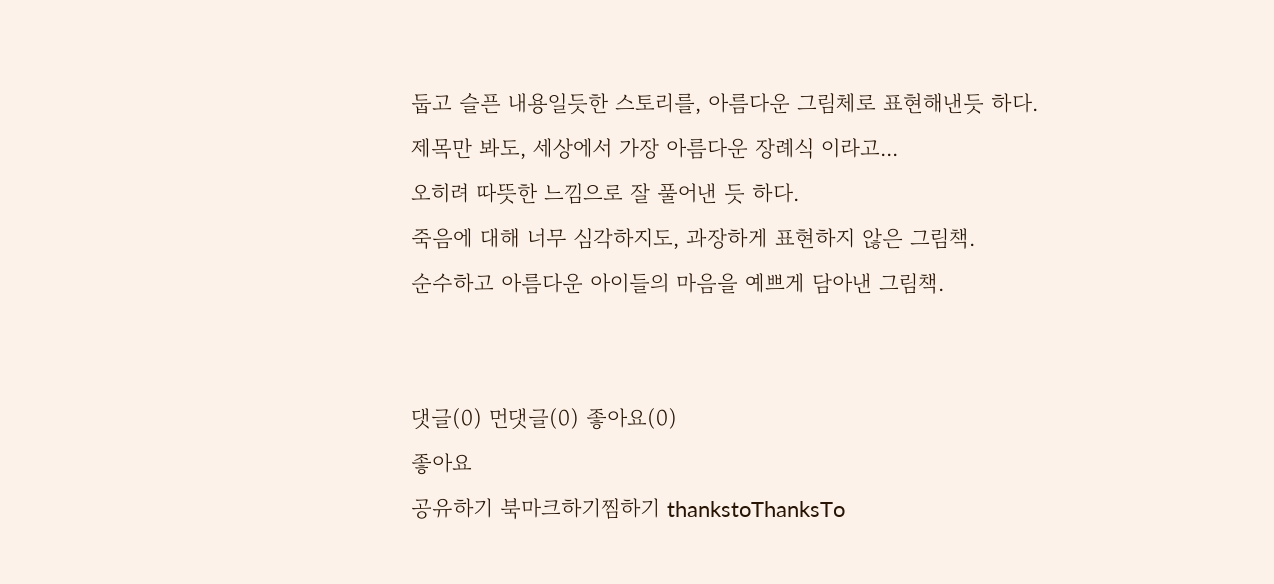둡고 슬픈 내용일듯한 스토리를, 아름다운 그림체로 표현해낸듯 하다.
제목만 봐도, 세상에서 가장 아름다운 장례식 이라고...
오히려 따뜻한 느낌으로 잘 풀어낸 듯 하다.
죽음에 대해 너무 심각하지도, 과장하게 표현하지 않은 그림책.
순수하고 아름다운 아이들의 마음을 예쁘게 담아낸 그림책.


댓글(0) 먼댓글(0) 좋아요(0)
좋아요
공유하기 북마크하기찜하기 thankstoThanksTo